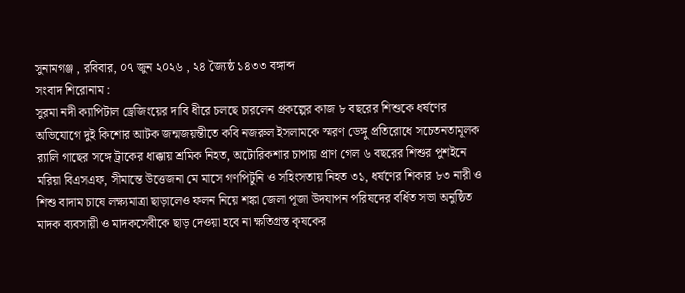সুনামগঞ্জ , রবিবার, ০৭ জুন ২০২৬ , ২৪ জ্যৈষ্ঠ ১৪৩৩ বঙ্গাব্দ
সংবাদ শিরোনাম :
সুরমা নদী ক্যাপিটাল ড্রেজিংয়ের দাবি ধীরে চলছে চারলেন প্রকল্পের কাজ ৮ বছরের শিশুকে ধর্ষণের অভিযোগে দুই কিশোর আটক জন্মজয়ন্তীতে কবি নজরুল ইসলামকে স্মরণ ডেঙ্গু প্রতিরোধে সচেতনতামূলক র‌্যালি গাছের সঙ্গে ট্রাকের ধাক্কায় শ্রমিক নিহত, অটোরিকশার চাপায় প্রাণ গেল ৬ বছরের শিশুর পুশইনে মরিয়া বিএসএফ, সীমান্তে উত্তেজনা মে মাসে গণপিটুনি ও সহিংসতায় নিহত ৩১, ধর্ষণের শিকার ৮৩ নারী ও শিশু বাদাম চাষে লক্ষ্যমাত্রা ছাড়ালেও ফলন নিয়ে শঙ্কা জেলা পূজা উদযাপন পরিষদের বর্ধিত সভা অনুষ্ঠিত মাদক ব্যবসায়ী ও মাদকসেবীকে ছাড় দেওয়া হবে না ক্ষতিগ্রস্ত কৃষকের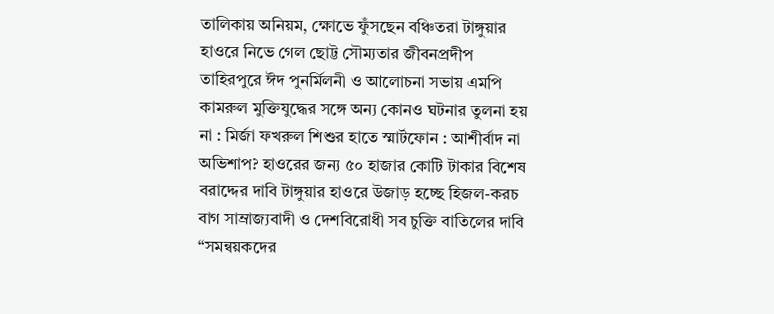তালিকায় অনিয়ম, ক্ষোভে ফুঁসছেন বঞ্চিতরা টাঙ্গুয়ার হাওরে নিভে গেল ছোট্ট সৌম্যতার জীবনপ্রদীপ তাহিরপুরে ঈদ পুনর্মিলনী ও আলোচনা সভায় এমপি কামরুল মুক্তিযুদ্ধের সঙ্গে অন্য কোনও ঘটনার তুলনা হয় না : মির্জা ফখরুল শিশুর হাতে স্মার্টফোন : আশীর্বাদ না অভিশাপ? হাওরের জন্য ৫০ হাজার কোটি টাকার বিশেষ বরাদ্দের দাবি টাঙ্গুয়ার হাওরে উজাড় হচ্ছে হিজল-করচ বাগ সাম্রাজ্যবাদী ও দেশবিরোধী সব চুক্তি বাতিলের দাবি “সমন্বয়কদের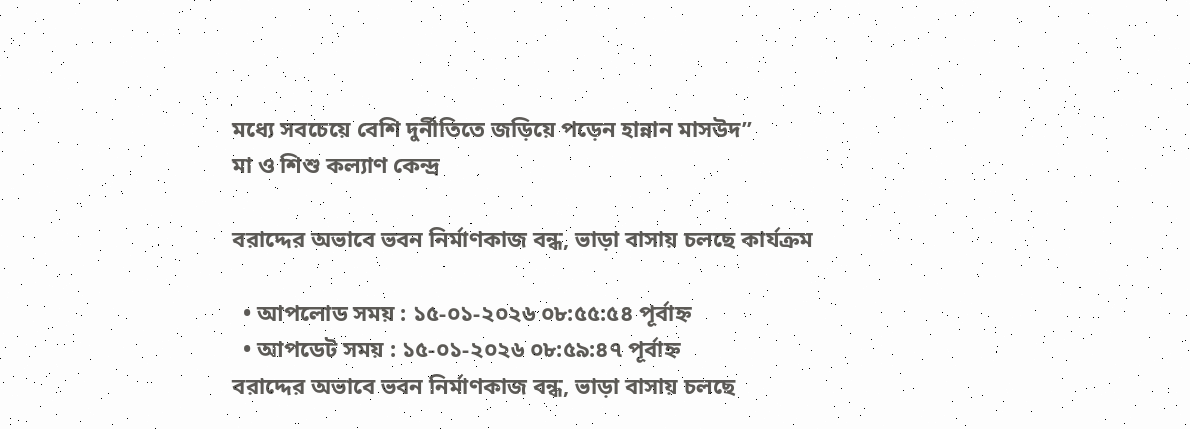মধ্যে সবচেয়ে বেশি দুর্নীতিতে জড়িয়ে পড়েন হান্নান মাসউদ”
মা ও শিশু কল্যাণ কেন্দ্র

বরাদ্দের অভাবে ভবন নির্মাণকাজ বন্ধ, ভাড়া বাসায় চলছে কার্যক্রম

  • আপলোড সময় : ১৫-০১-২০২৬ ০৮:৫৫:৫৪ পূর্বাহ্ন
  • আপডেট সময় : ১৫-০১-২০২৬ ০৮:৫৯:৪৭ পূর্বাহ্ন
বরাদ্দের অভাবে ভবন নির্মাণকাজ বন্ধ, ভাড়া বাসায় চলছে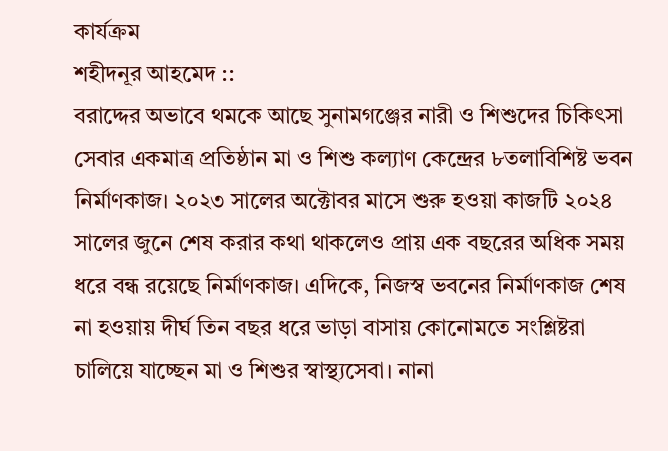কার্যক্রম
শহীদনূর আহমেদ ::
বরাদ্দের অভাবে থমকে আছে সুনামগঞ্জের নারী ও শিশুদের চিকিৎসা সেবার একমাত্র প্রতিষ্ঠান মা ও শিশু কল্যাণ কেন্দ্রের ৮তলাবিশিষ্ট ভবন নির্মাণকাজ। ২০২৩ সালের অক্টোবর মাসে শুরু হওয়া কাজটি ২০২৪ সালের জুনে শেষ করার কথা থাকলেও প্রায় এক বছরের অধিক সময় ধরে বন্ধ রয়েছে নির্মাণকাজ। এদিকে, নিজস্ব ভবনের নির্মাণকাজ শেষ না হওয়ায় দীর্ঘ তিন বছর ধরে ভাড়া বাসায় কোনোমতে সংশ্লিষ্টরা চালিয়ে যাচ্ছেন মা ও শিশুর স্বাস্থ্যসেবা। নানা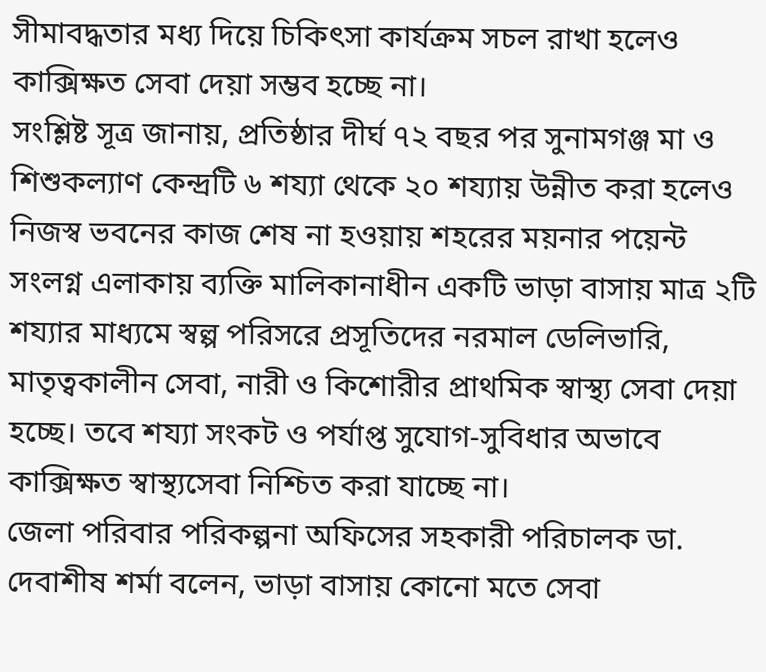সীমাবদ্ধতার মধ্য দিয়ে চিকিৎসা কার্যক্রম সচল রাখা হলেও কাক্সিক্ষত সেবা দেয়া সম্ভব হচ্ছে না।
সংশ্লিষ্ট সূত্র জানায়, প্রতিষ্ঠার দীর্ঘ ৭২ বছর পর সুনামগঞ্জ মা ও শিশুকল্যাণ কেন্দ্রটি ৬ শয্যা থেকে ২০ শয্যায় উন্নীত করা হলেও নিজস্ব ভবনের কাজ শেষ না হওয়ায় শহরের ময়নার পয়েন্ট সংলগ্ন এলাকায় ব্যক্তি মালিকানাধীন একটি ভাড়া বাসায় মাত্র ২টি শয্যার মাধ্যমে স্বল্প পরিসরে প্রসূতিদের নরমাল ডেলিভারি, মাতৃত্বকালীন সেবা, নারী ও কিশোরীর প্রাথমিক স্বাস্থ্য সেবা দেয়া হচ্ছে। তবে শয্যা সংকট ও পর্যাপ্ত সুযোগ-সুবিধার অভাবে কাক্সিক্ষত স্বাস্থ্যসেবা নিশ্চিত করা যাচ্ছে না।
জেলা পরিবার পরিকল্পনা অফিসের সহকারী পরিচালক ডা. দেবাশীষ শর্মা বলেন, ভাড়া বাসায় কোনো মতে সেবা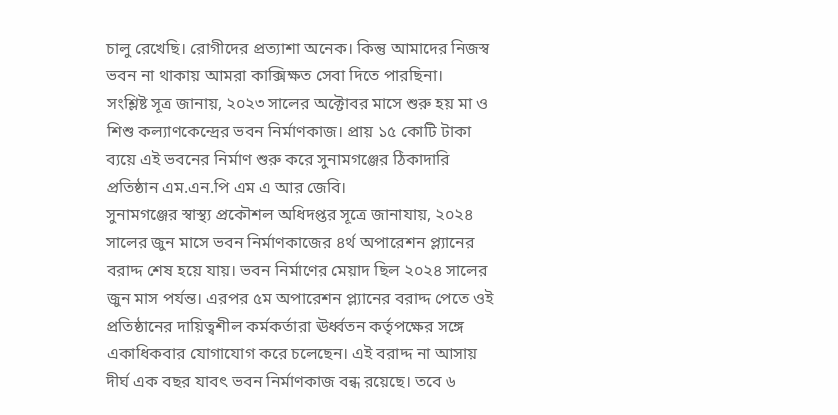চালু রেখেছি। রোগীদের প্রত্যাশা অনেক। কিন্তু আমাদের নিজস্ব ভবন না থাকায় আমরা কাক্সিক্ষত সেবা দিতে পারছিনা।
সংশ্লিষ্ট সূত্র জানায়, ২০২৩ সালের অক্টোবর মাসে শুরু হয় মা ও শিশু কল্যাণকেন্দ্রের ভবন নির্মাণকাজ। প্রায় ১৫ কোটি টাকা ব্যয়ে এই ভবনের নির্মাণ শুরু করে সুনামগঞ্জের ঠিকাদারি প্রতিষ্ঠান এম.এন.পি এম এ আর জেবি।
সুনামগঞ্জের স্বাস্থ্য প্রকৌশল অধিদপ্তর সূত্রে জানাযায়, ২০২৪ সালের জুন মাসে ভবন নির্মাণকাজের ৪র্থ অপারেশন প্ল্যানের বরাদ্দ শেষ হয়ে যায়। ভবন নির্মাণের মেয়াদ ছিল ২০২৪ সালের জুন মাস পর্যন্ত। এরপর ৫ম অপারেশন প্ল্যানের বরাদ্দ পেতে ওই প্রতিষ্ঠানের দায়িত্বশীল কর্মকর্তারা ঊর্ধ্বতন কর্তৃপক্ষের সঙ্গে একাধিকবার যোগাযোগ করে চলেছেন। এই বরাদ্দ না আসায় দীর্ঘ এক বছর যাবৎ ভবন নির্মাণকাজ বন্ধ রয়েছে। তবে ৬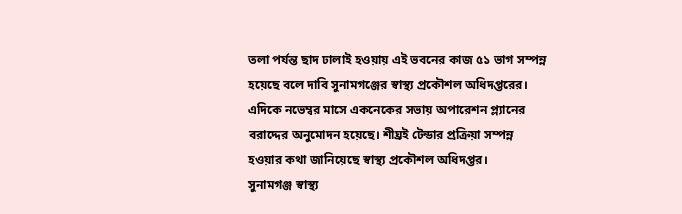তলা পর্যন্ত ছাদ ঢালাই হওয়ায় এই ভবনের কাজ ৫১ ভাগ সম্পন্ন হয়েছে বলে দাবি সুনামগঞ্জের স্বাস্থ্য প্রকৌশল অধিদপ্তরের। এদিকে নভেম্বর মাসে একনেকের সভায় অপারেশন প্ল্যানের বরাদ্দের অনুমোদন হয়েছে। শীঘ্রই টেন্ডার প্রক্রিয়া সম্পন্ন হওয়ার কথা জানিয়েছে স্বাস্থ্য প্রকৌশল অধিদপ্তর।
সুনামগঞ্জ স্বাস্থ্য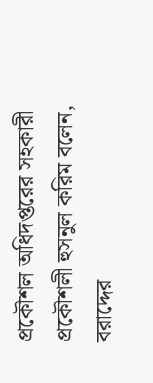প্রকৌশল অধিদপ্তরের সহকারী প্রকৌশলী হুসনুল করিম বলেন, বরাদ্দের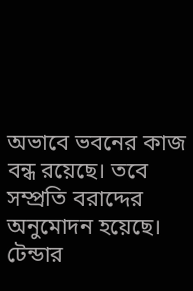অভাবে ভবনের কাজ বন্ধ রয়েছে। তবে সম্প্রতি বরাদ্দের অনুমোদন হয়েছে। টেন্ডার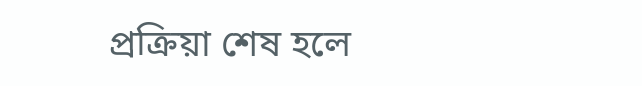প্রক্রিয়া শেষ হলে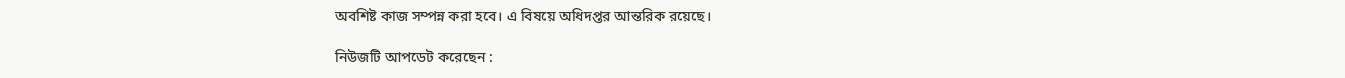অবশিষ্ট কাজ সম্পন্ন করা হবে। এ বিষয়ে অধিদপ্তর আন্তরিক রয়েছে।

নিউজটি আপডেট করেছেন :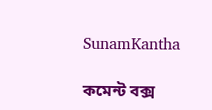SunamKantha

কমেন্ট বক্স